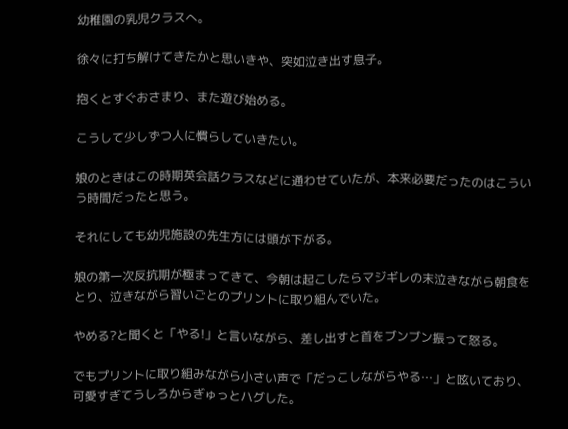幼稚園の乳児クラスへ。

徐々に打ち解けてきたかと思いきや、突如泣き出す息子。

抱くとすぐおさまり、また遊び始める。

こうして少しずつ人に慣らしていきたい。

娘のときはこの時期英会話クラスなどに通わせていたが、本来必要だったのはこういう時間だったと思う。

それにしても幼児施設の先生方には頭が下がる。

娘の第一次反抗期が極まってきて、今朝は起こしたらマジギレの末泣きながら朝食をとり、泣きながら習いごとのプリントに取り組んでいた。

やめる?と聞くと「やる!」と言いながら、差し出すと首をブンブン振って怒る。

でもプリントに取り組みながら小さい声で「だっこしながらやる…」と呟いており、可愛すぎてうしろからぎゅっとハグした。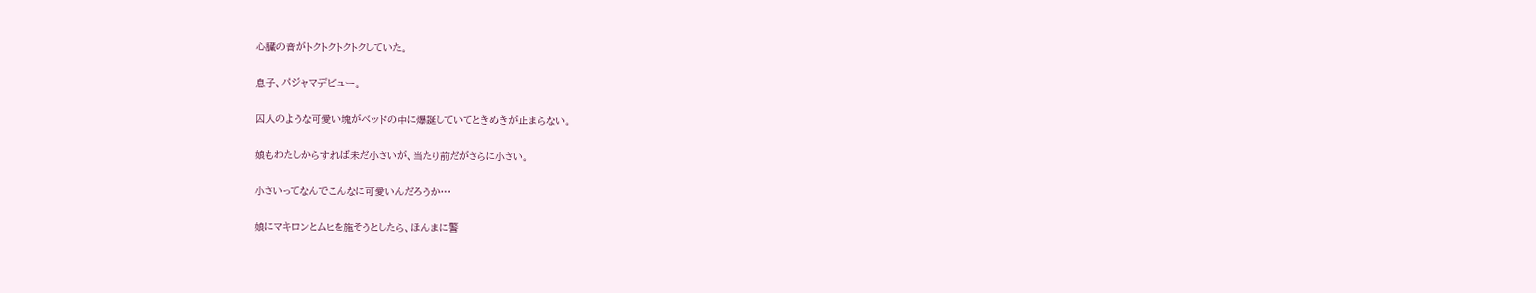心臓の音がトクトクトクトクしていた。

息子、パジャマデビュー。

囚人のような可愛い塊がベッドの中に爆誕していてときめきが止まらない。

娘もわたしからすれば未だ小さいが、当たり前だがさらに小さい。

小さいってなんでこんなに可愛いんだろうか…

娘にマキロンとムヒを施そうとしたら、ほんまに警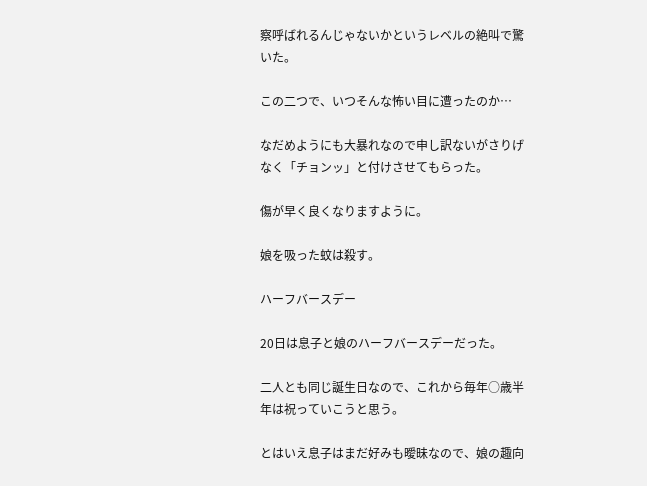察呼ばれるんじゃないかというレベルの絶叫で驚いた。

この二つで、いつそんな怖い目に遭ったのか…

なだめようにも大暴れなので申し訳ないがさりげなく「チョンッ」と付けさせてもらった。

傷が早く良くなりますように。

娘を吸った蚊は殺す。

ハーフバースデー

20日は息子と娘のハーフバースデーだった。

二人とも同じ誕生日なので、これから毎年○歳半年は祝っていこうと思う。

とはいえ息子はまだ好みも曖昧なので、娘の趣向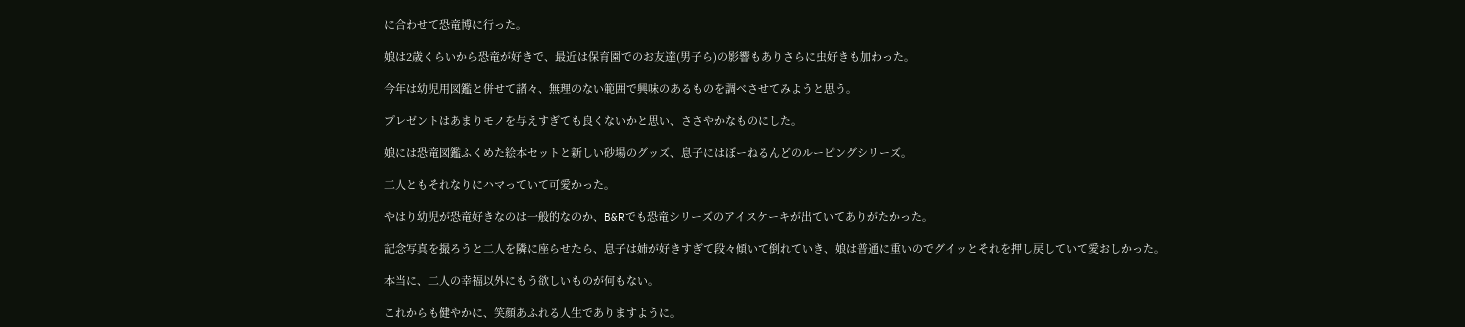に合わせて恐竜博に行った。

娘は2歳くらいから恐竜が好きで、最近は保育園でのお友達(男子ら)の影響もありさらに虫好きも加わった。

今年は幼児用図鑑と併せて諸々、無理のない範囲で興味のあるものを調べさせてみようと思う。

プレゼントはあまりモノを与えすぎても良くないかと思い、ささやかなものにした。

娘には恐竜図鑑ふくめた絵本セットと新しい砂場のグッズ、息子にはぼーねるんどのルーピングシリーズ。

二人ともそれなりにハマっていて可愛かった。

やはり幼児が恐竜好きなのは一般的なのか、B&Rでも恐竜シリーズのアイスケーキが出ていてありがたかった。

記念写真を撮ろうと二人を隣に座らせたら、息子は姉が好きすぎて段々傾いて倒れていき、娘は普通に重いのでグイッとそれを押し戻していて愛おしかった。

本当に、二人の幸福以外にもう欲しいものが何もない。

これからも健やかに、笑顔あふれる人生でありますように。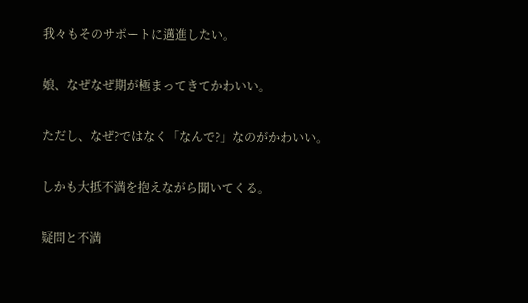我々もそのサポートに邁進したい。

娘、なぜなぜ期が極まってきてかわいい。

ただし、なぜ?ではなく「なんで?」なのがかわいい。

しかも大抵不満を抱えながら聞いてくる。

疑問と不満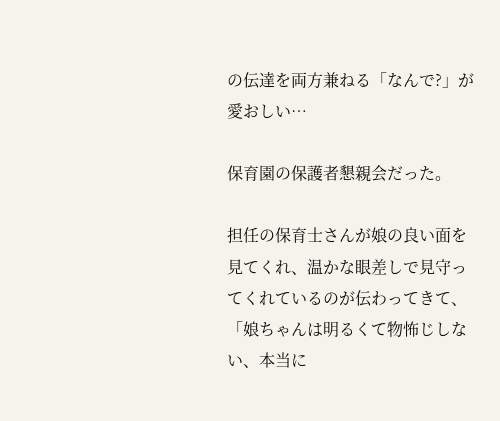の伝達を両方兼ねる「なんで?」が愛おしい…

保育園の保護者懇親会だった。

担任の保育士さんが娘の良い面を見てくれ、温かな眼差しで見守ってくれているのが伝わってきて、「娘ちゃんは明るくて物怖じしない、本当に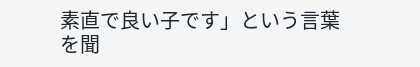素直で良い子です」という言葉を聞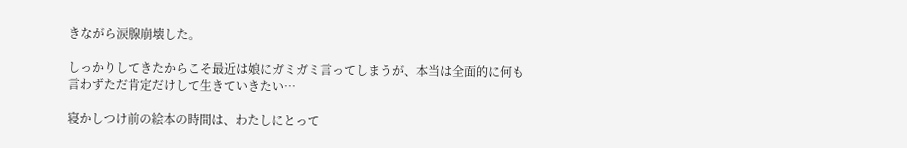きながら涙腺崩壊した。

しっかりしてきたからこそ最近は娘にガミガミ言ってしまうが、本当は全面的に何も言わずただ肯定だけして生きていきたい…

寝かしつけ前の絵本の時間は、わたしにとって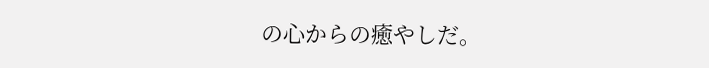の心からの癒やしだ。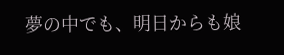夢の中でも、明日からも娘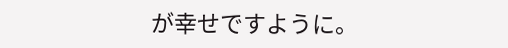が幸せですように。